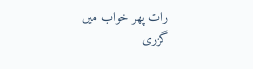رات پھر خواب میں گزری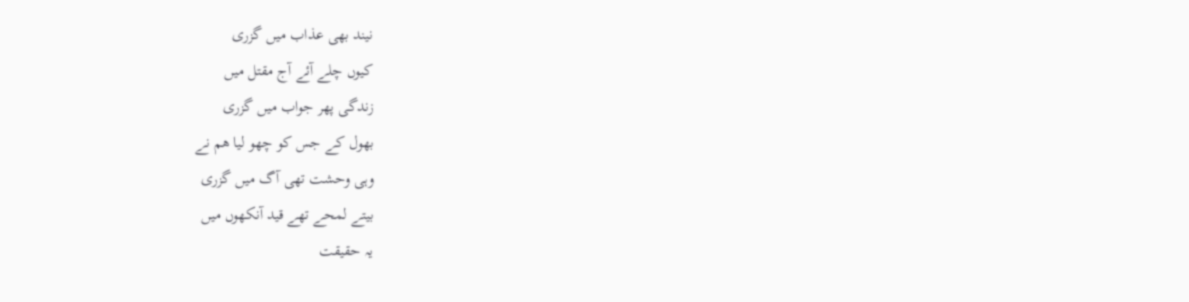نیند بھی عذاب میں گزری
کیوں چلے آئے آج مقتل میں
زندگی پھر جواب میں گزری
بھول کے جس کو چھو لیا ھم نے
وہی وحشت تھی آگ میں گزری
بیتے لمحے تھے قید آنکھوں میں
یہ حقیقت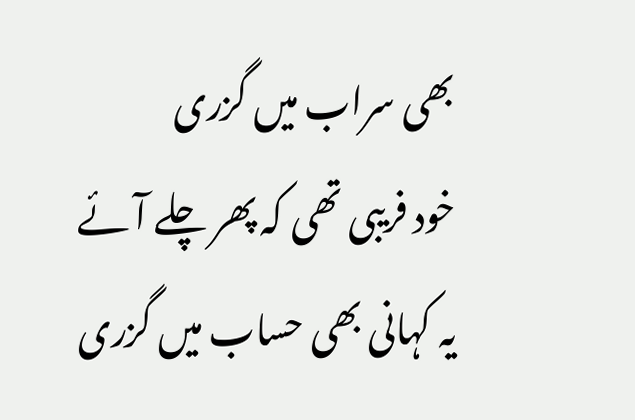بھی سراب میں گزری
خود فریبی تھی کہ پھر چلے آئے
یہ کہانی بھی حساب میں گزری